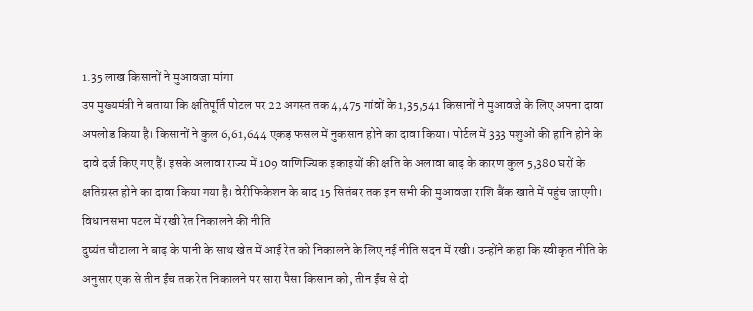1.35 लाख किसानों ने मुआवजा मांगा
उप मुख्यमंत्री ने बताया कि क्षतिपूर्ति पोटल पर 22 अगस्त तक 4,475 गांवों के 1,35,541 किसानों ने मुआवजे के लिए अपना दावा अपलोड किया है। किसानों ने कुल 6,61,644 एकड़ फसल में नुकसान होने का दावा किया। पोर्टल में 333 पशुओं की हानि होने के दावे दर्ज किए गए हैं। इसके अलावा राज्य में 109 वाणिज्यिक इकाइयों की क्षति के अलावा बाढ़ के कारण कुल 5,380 घरों के क्षतिग्रस्त होने का दावा किया गया है। वेरीफिकेशन के बाद 15 सितंबर तक इन सभी की मुआवजा राशि बैंक खाते में पहुंच जाएगी।
विधानसभा पटल में रखी रेत निकालने की नीति
दुष्यंत चौटाला ने बाढ़ के पानी के साथ खेत में आई रेत को निकालने के लिए नई नीति सदन में रखी। उन्होंने कहा कि स्वीकृत नीति के अनुसार एक से तीन ईंच तक रेत निकालने पर सारा पैसा किसान को, तीन ईंच से दो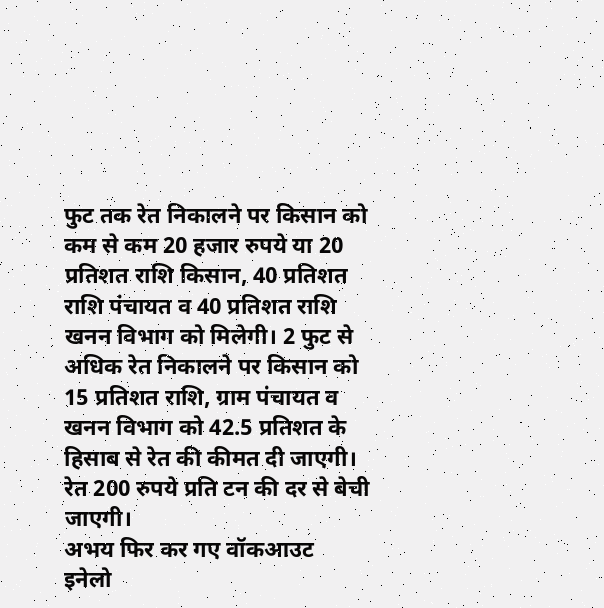फुट तक रेत निकालने पर किसान को कम से कम 20 हजार रुपये या 20 प्रतिशत राशि किसान, 40 प्रतिशत राशि पंचायत व 40 प्रतिशत राशि खनन विभाग को मिलेगी। 2 फुट से अधिक रेत निकालने पर किसान को 15 प्रतिशत राशि, ग्राम पंचायत व खनन विभाग को 42.5 प्रतिशत के हिसाब से रेत की कीमत दी जाएगी। रेत 200 रुपये प्रति टन की दर से बेची जाएगी।
अभय फिर कर गए वॉकआउट
इनेलो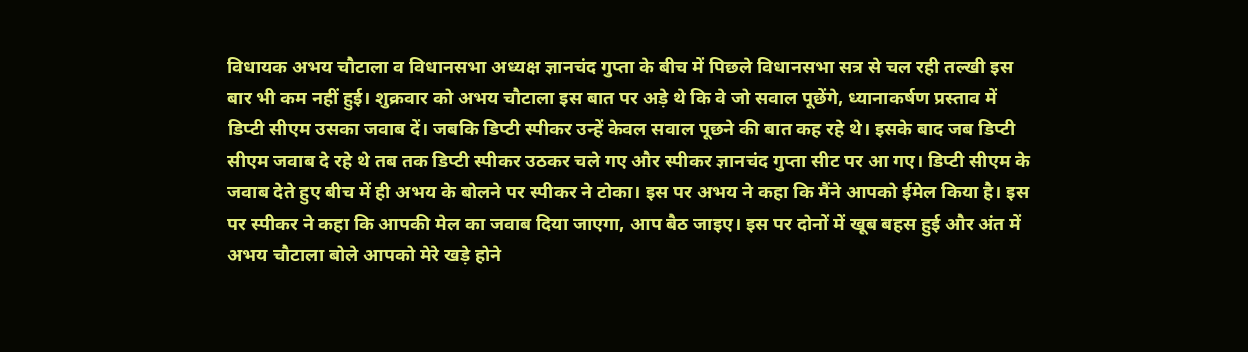विधायक अभय चौटाला व विधानसभा अध्यक्ष ज्ञानचंद गुप्ता के बीच में पिछले विधानसभा सत्र से चल रही तल्खी इस बार भी कम नहीं हुई। शुक्रवार को अभय चौटाला इस बात पर अड़े थे कि वे जो सवाल पूछेंगे, ध्यानाकर्षण प्रस्ताव में डिप्टी सीएम उसका जवाब दें। जबकि डिप्टी स्पीकर उन्हें केवल सवाल पूछने की बात कह रहे थे। इसके बाद जब डिप्टी सीएम जवाब दे रहे थे तब तक डिप्टी स्पीकर उठकर चले गए और स्पीकर ज्ञानचंद गुप्ता सीट पर आ गए। डिप्टी सीएम के जवाब देते हुए बीच में ही अभय के बोलने पर स्पीकर ने टोका। इस पर अभय ने कहा कि मैंने आपको ईमेल किया है। इस पर स्पीकर ने कहा कि आपकी मेल का जवाब दिया जाएगा, आप बैठ जाइए। इस पर दोनों में खूब बहस हुई और अंत में अभय चौटाला बोले आपको मेरे खड़े होने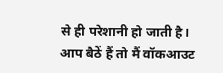से ही परेशानी हो जाती है। आप बैठें हैं तो मैं वॉकआउट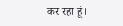कर रहा हूं।